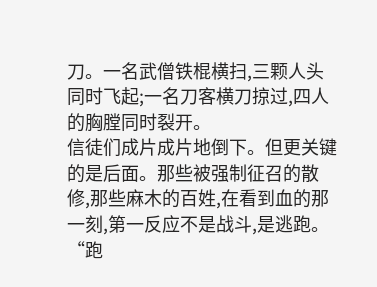刀。一名武僧铁棍横扫,三颗人头同时飞起;一名刀客横刀掠过,四人的胸膛同时裂开。
信徒们成片成片地倒下。但更关键的是后面。那些被强制征召的散修,那些麻木的百姓,在看到血的那一刻,第一反应不是战斗,是逃跑。
“跑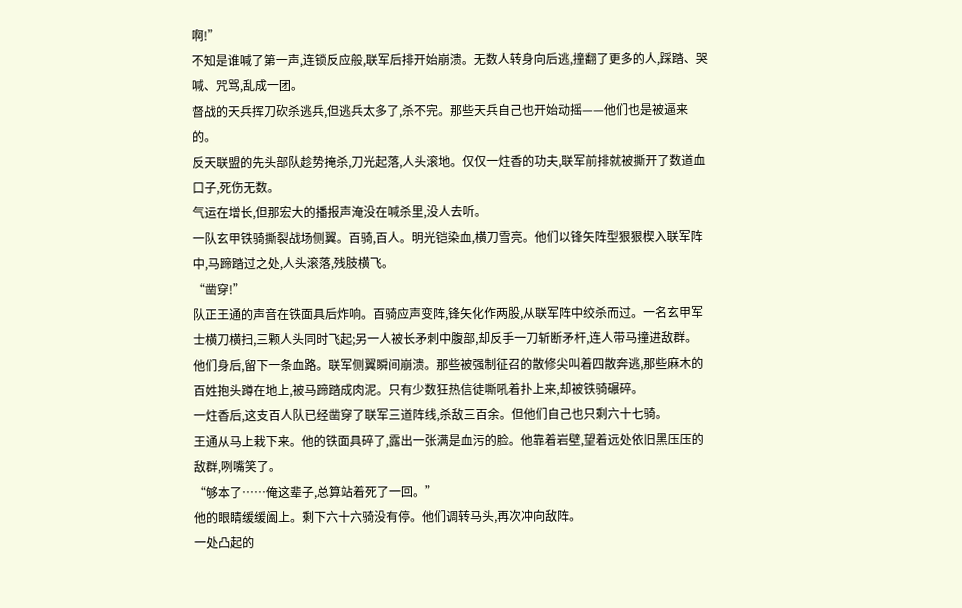啊!”
不知是谁喊了第一声,连锁反应般,联军后排开始崩溃。无数人转身向后逃,撞翻了更多的人,踩踏、哭喊、咒骂,乱成一团。
督战的天兵挥刀砍杀逃兵,但逃兵太多了,杀不完。那些天兵自己也开始动摇——他们也是被逼来的。
反天联盟的先头部队趁势掩杀,刀光起落,人头滚地。仅仅一炷香的功夫,联军前排就被撕开了数道血口子,死伤无数。
气运在增长,但那宏大的播报声淹没在喊杀里,没人去听。
一队玄甲铁骑撕裂战场侧翼。百骑,百人。明光铠染血,横刀雪亮。他们以锋矢阵型狠狠楔入联军阵中,马蹄踏过之处,人头滚落,残肢横飞。
“凿穿!”
队正王通的声音在铁面具后炸响。百骑应声变阵,锋矢化作两股,从联军阵中绞杀而过。一名玄甲军士横刀横扫,三颗人头同时飞起;另一人被长矛刺中腹部,却反手一刀斩断矛杆,连人带马撞进敌群。
他们身后,留下一条血路。联军侧翼瞬间崩溃。那些被强制征召的散修尖叫着四散奔逃,那些麻木的百姓抱头蹲在地上,被马蹄踏成肉泥。只有少数狂热信徒嘶吼着扑上来,却被铁骑碾碎。
一炷香后,这支百人队已经凿穿了联军三道阵线,杀敌三百余。但他们自己也只剩六十七骑。
王通从马上栽下来。他的铁面具碎了,露出一张满是血污的脸。他靠着岩壁,望着远处依旧黑压压的敌群,咧嘴笑了。
“够本了……俺这辈子,总算站着死了一回。”
他的眼睛缓缓阖上。剩下六十六骑没有停。他们调转马头,再次冲向敌阵。
一处凸起的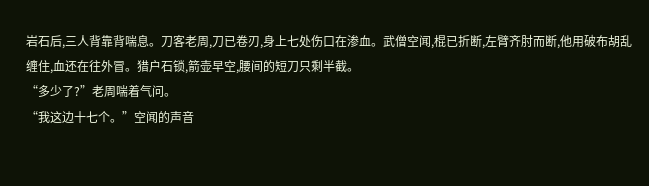岩石后,三人背靠背喘息。刀客老周,刀已卷刃,身上七处伤口在渗血。武僧空闻,棍已折断,左臂齐肘而断,他用破布胡乱缠住,血还在往外冒。猎户石锁,箭壶早空,腰间的短刀只剩半截。
“多少了?”老周喘着气问。
“我这边十七个。”空闻的声音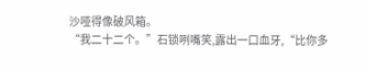沙哑得像破风箱。
“我二十二个。”石锁咧嘴笑,露出一口血牙,“比你多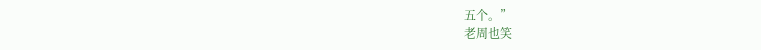五个。”
老周也笑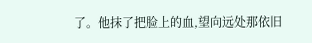了。他抹了把脸上的血,望向远处那依旧